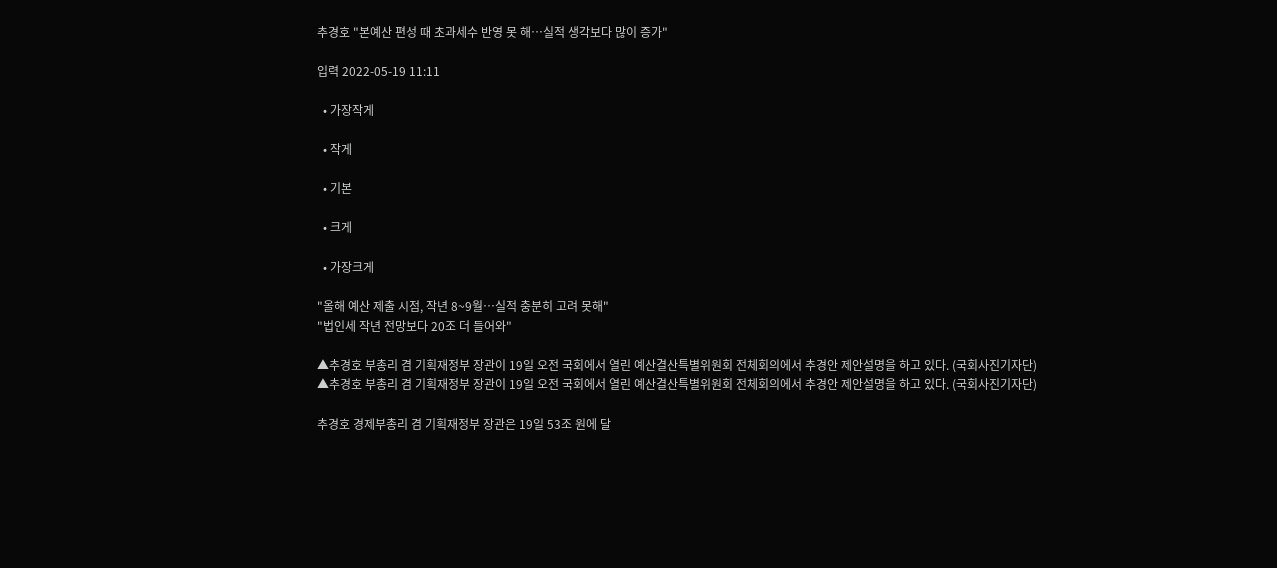추경호 "본예산 편성 때 초과세수 반영 못 해…실적 생각보다 많이 증가"

입력 2022-05-19 11:11

  • 가장작게

  • 작게

  • 기본

  • 크게

  • 가장크게

"올해 예산 제출 시점, 작년 8~9월…실적 충분히 고려 못해"
"법인세 작년 전망보다 20조 더 들어와"

▲추경호 부총리 겸 기획재정부 장관이 19일 오전 국회에서 열린 예산결산특별위원회 전체회의에서 추경안 제안설명을 하고 있다. (국회사진기자단)
▲추경호 부총리 겸 기획재정부 장관이 19일 오전 국회에서 열린 예산결산특별위원회 전체회의에서 추경안 제안설명을 하고 있다. (국회사진기자단)

추경호 경제부총리 겸 기획재정부 장관은 19일 53조 원에 달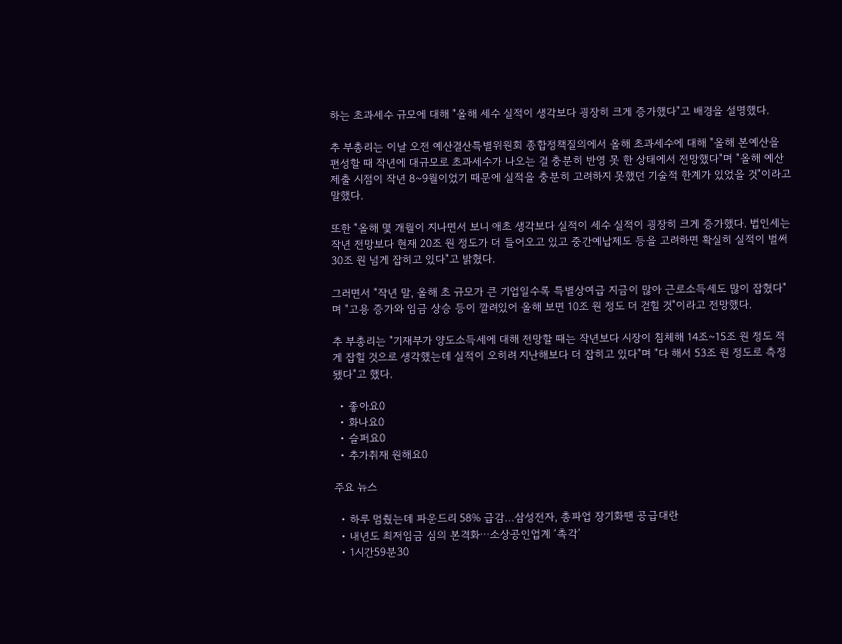하는 초과세수 규모에 대해 "올해 세수 실적이 생각보다 굉장히 크게 증가했다"고 배경을 설명했다.

추 부총리는 이날 오전 예산결산특별위원회 종합정책질의에서 올해 초과세수에 대해 "올해 본예산을 편성할 때 작년에 대규모로 초과세수가 나오는 걸 충분히 반영 못 한 상태에서 전망했다"며 "올해 예산 제출 시점이 작년 8~9월이었기 때문에 실적을 충분히 고려하지 못했던 기술적 한계가 있었을 것"이라고 말했다.

또한 "올해 몇 개월이 지나면서 보니 애초 생각보다 실적이 세수 실적이 굉장히 크게 증가했다. 법인세는 작년 전망보다 현재 20조 원 정도가 더 들어오고 있고 중간예납제도 등을 고려하면 확실히 실적이 벌써 30조 원 넘게 잡히고 있다"고 밝혔다.

그러면서 "작년 말, 올해 초 규모가 큰 기업일수록 특별상여급 지금이 많아 근로소득세도 많이 잡혔다"며 "고용 증가와 임금 상승 등이 깔려있어 올해 보면 10조 원 정도 더 걷힐 것"이라고 전망했다.

추 부총리는 "기재부가 양도소득세에 대해 전망할 때는 작년보다 시장이 침체해 14조~15조 원 정도 적게 잡힐 것으로 생각했는데 실적이 오히려 지난해보다 더 잡히고 있다"며 "다 해서 53조 원 정도로 측정됐다"고 했다.

  • 좋아요0
  • 화나요0
  • 슬퍼요0
  • 추가취재 원해요0

주요 뉴스

  • 하루 멈췄는데 파운드리 58% 급감…삼성전자, 총파업 장기화땐 공급대란
  • 내년도 최저임금 심의 본격화⋯소상공인업계 ‘촉각’
  • 1시간59분30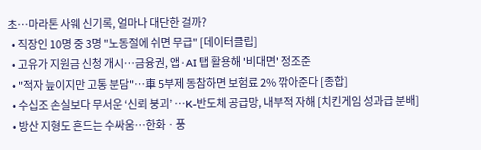초…마라톤 사웨 신기록, 얼마나 대단한 걸까?
  • 직장인 10명 중 3명 "노동절에 쉬면 무급" [데이터클립]
  • 고유가 지원금 신청 개시⋯금융권, 앱·AI 탭 활용해 '비대면' 정조준
  • "적자 늪이지만 고통 분담"⋯車 5부제 동참하면 보험료 2% 깎아준다 [종합]
  • 수십조 손실보다 무서운 ‘신뢰 붕괴’ ⋯K-반도체 공급망, 내부적 자해 [치킨게임 성과급 분배]
  • 방산 지형도 흔드는 수싸움⋯한화ㆍ풍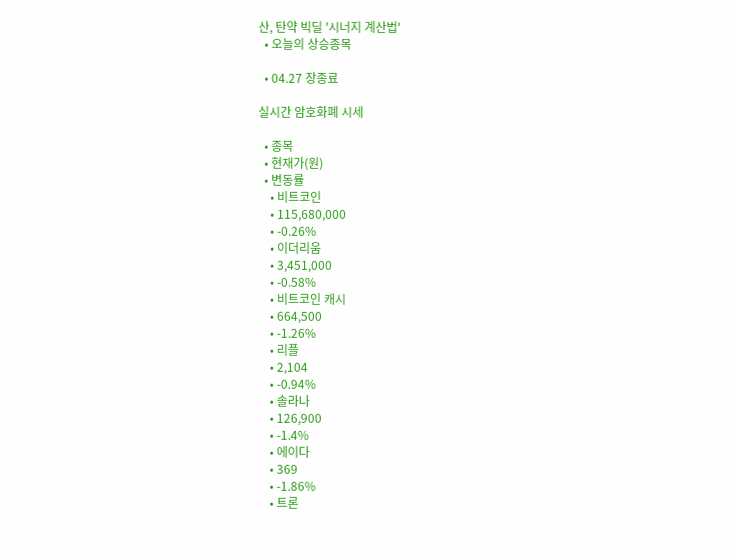산, 탄약 빅딜 '시너지 계산법'
  • 오늘의 상승종목

  • 04.27 장종료

실시간 암호화폐 시세

  • 종목
  • 현재가(원)
  • 변동률
    • 비트코인
    • 115,680,000
    • -0.26%
    • 이더리움
    • 3,451,000
    • -0.58%
    • 비트코인 캐시
    • 664,500
    • -1.26%
    • 리플
    • 2,104
    • -0.94%
    • 솔라나
    • 126,900
    • -1.4%
    • 에이다
    • 369
    • -1.86%
    • 트론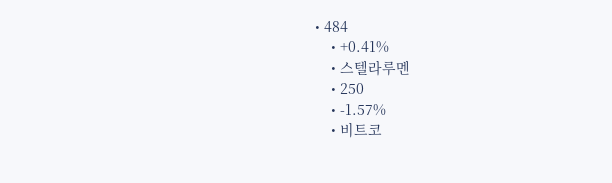• 484
    • +0.41%
    • 스텔라루멘
    • 250
    • -1.57%
    • 비트코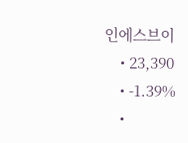인에스브이
    • 23,390
    • -1.39%
    •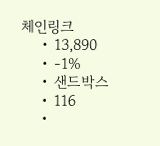체인링크
    • 13,890
    • -1%
    • 샌드박스
    • 116
    •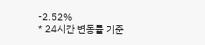-2.52%
* 24시간 변동률 기준